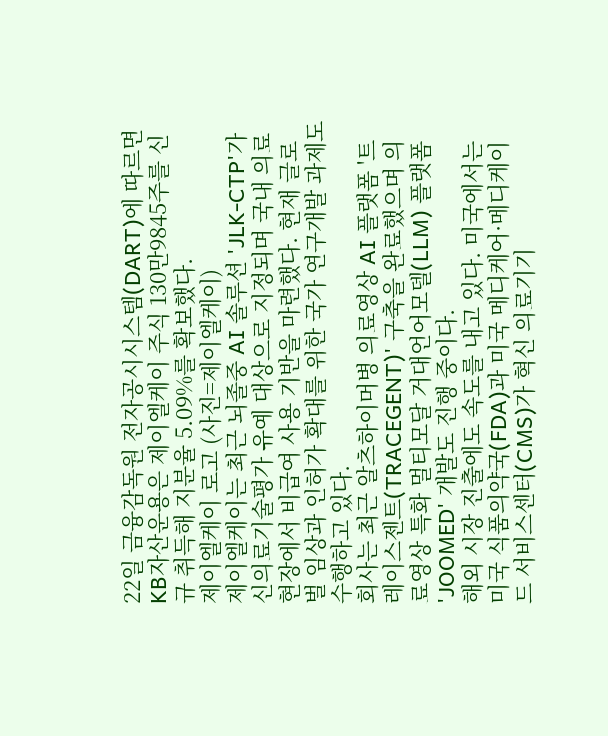22일 금융감독원 전자공시시스템(DART)에 따르면 KB자산운용은 제이엘케이 주식 130만9845주를 신규 취득해 지분율 5.09%를 확보했다.
제이엘케이 로고 (사진=제이엘케이)
제이엘케이는 최근 뇌졸중 AI 솔루션 'JLK-CTP'가 신의료기술평가 유예 대상으로 지정되며 국내 의료현장에서 비급여 사용 기반을 마련했다. 현재 글로벌 임상과 인허가 확대를 위한 국가 연구개발 과제도 수행하고 있다.
회사는 최근 알츠하이머병 의료영상 AI 플랫폼 '트레이스젠트(TRACEGENT)' 구축을 완료했으며 의료영상 특화 멀티모달 거대언어모델(LLM) 플랫폼 'JOOMED' 개발도 진행 중이다.
해외 시장 진출에도 속도를 내고 있다. 미국에서는 미국 식품의약국(FDA)과 미국 메디케어·메디케이드 서비스센터(CMS)가 혁신 의료기기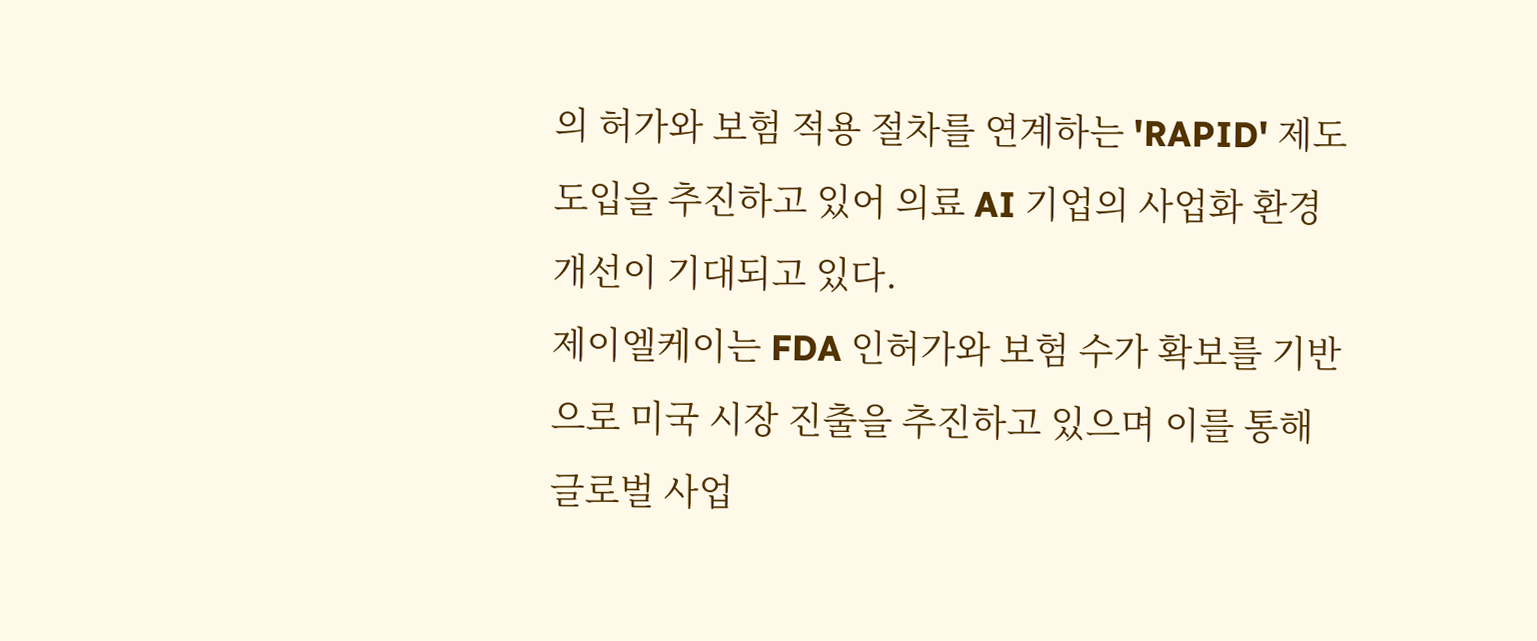의 허가와 보험 적용 절차를 연계하는 'RAPID' 제도 도입을 추진하고 있어 의료 AI 기업의 사업화 환경 개선이 기대되고 있다.
제이엘케이는 FDA 인허가와 보험 수가 확보를 기반으로 미국 시장 진출을 추진하고 있으며 이를 통해 글로벌 사업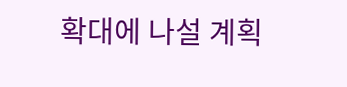확대에 나설 계획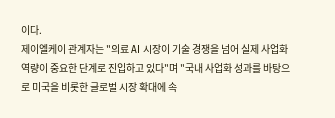이다.
제이엘케이 관계자는 "의료 AI 시장이 기술 경쟁을 넘어 실제 사업화 역량이 중요한 단계로 진입하고 있다"며 "국내 사업화 성과를 바탕으로 미국을 비롯한 글로벌 시장 확대에 속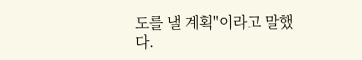도를 낼 계획"이라고 말했다.